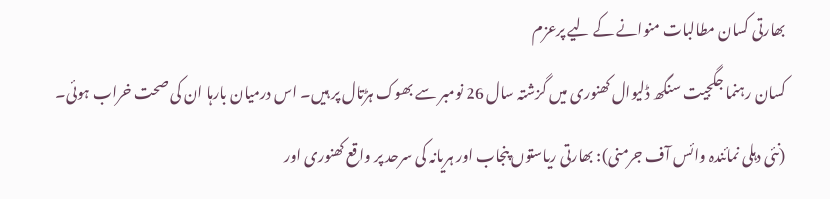بھارتی کسان مطالبات منوانے کے لیے پرعزم
کسان رہنما جگجیت سنگھ ڈلیوال کھنوری میں گزشتہ سال 26 نومبر سے بھوک ہڑتال پر ہیں۔ اس درمیان بارہا ان کی صحت خراب ہوئی۔
(نئی دہلی نمائندہ وائس آف جرمنی): بھارتی ریاستوں پنجاب اور ہریانہ کی سرحد پر واقع کھنوری اور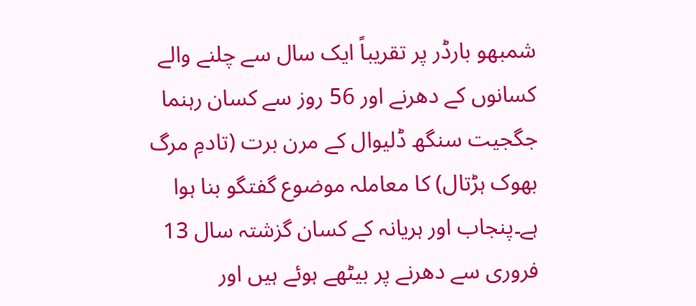شمبھو بارڈر پر تقریباً ایک سال سے چلنے والے کسانوں کے دھرنے اور 56 روز سے کسان رہنما جگجیت سنگھ ڈلیوال کے مرن برت (تادمِ مرگ بھوک ہڑتال) کا معاملہ موضوع گفتگو بنا ہوا ہے۔پنجاب اور ہریانہ کے کسان گزشتہ سال 13 فروری سے دھرنے پر بیٹھے ہوئے ہیں اور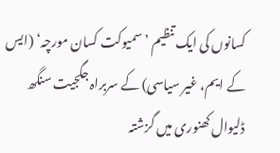کسانوں کی ایک تنظیم ’سمیوکت کسان مورچہ‘ (ایس کے ایم، غیر سیاسی) کے سربراہ جگجیت سنگھ ڈلیوال کھنوری میں گزشتہ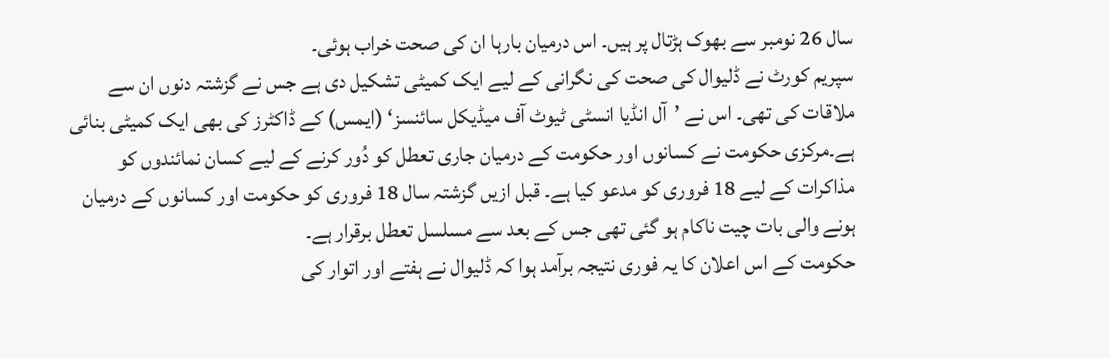سال 26 نومبر سے بھوک ہڑتال پر ہیں۔ اس درمیان بارہا ان کی صحت خراب ہوئی۔
سپریم کورٹ نے ڈلیوال کی صحت کی نگرانی کے لیے ایک کمیٹی تشکیل دی ہے جس نے گزشتہ دنوں ان سے ملاقات کی تھی۔ اس نے ’آل انڈیا انسٹی ٹیوٹ آف میڈیکل سائنسز‘ (ایمس) کے ڈاکٹرز کی بھی ایک کمیٹی بنائی ہے۔مرکزی حکومت نے کسانوں اور حکومت کے درمیان جاری تعطل کو دُور کرنے کے لیے کسان نمائندوں کو مذاکرات کے لیے 18 فروری کو مدعو کیا ہے۔ قبل ازیں گزشتہ سال 18 فروری کو حکومت اور کسانوں کے درمیان ہونے والی بات چیت ناکام ہو گئی تھی جس کے بعد سے مسلسل تعطل برقرار ہے۔
حکومت کے اس اعلان کا یہ فوری نتیجہ برآمد ہوا کہ ڈلیوال نے ہفتے اور اتوار کی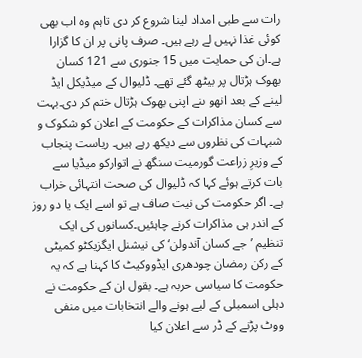رات سے طبی امداد لینا شروع کر دی تاہم وہ اب بھی کوئی غذا نہیں لے رہے ہیں۔ صرف پانی پر ان کا گزارا ہے۔ان کی حمایت میں 15 جنوری سے 121 کسان بھوک ہڑتال پر بیٹھ گئے تھے۔ ڈلیوال کے میڈیکل ایڈ لینے کے بعد انھو ںنے اپنی بھوک ہڑتال ختم کر دی۔بہت سے کسان مذاکرات کے حکومت کے اعلان کو شکوک و شبہات کی نظروں سے دیکھ رہے ہیں۔ ریاست پنجاب کے وزیرِ زراعت گورمیت سنگھ نے اتوارکو میڈیا سے بات کرتے ہوئے کہا کہ ڈلیوال کی صحت انتہائی خراب ہے۔ اگر حکومت کی نیت صاف ہے تو اسے ایک یا دو روز کے اندر ہی مذاکرات کرنے چاہئیں۔کسانوں کی ایک تنظیم ’جے کسان آندولن‘ کی نیشنل ایگزیکٹو کمیٹی کے رکن رمضان چودھری ایڈووکیٹ کا کہنا ہے کہ یہ حکومت کا سیاسی حربہ ہے۔ بقول ان کے حکومت نے دہلی اسمبلی کے لیے ہونے والے انتخابات میں منفی ووٹ پڑنے کے ڈر سے اعلان کیا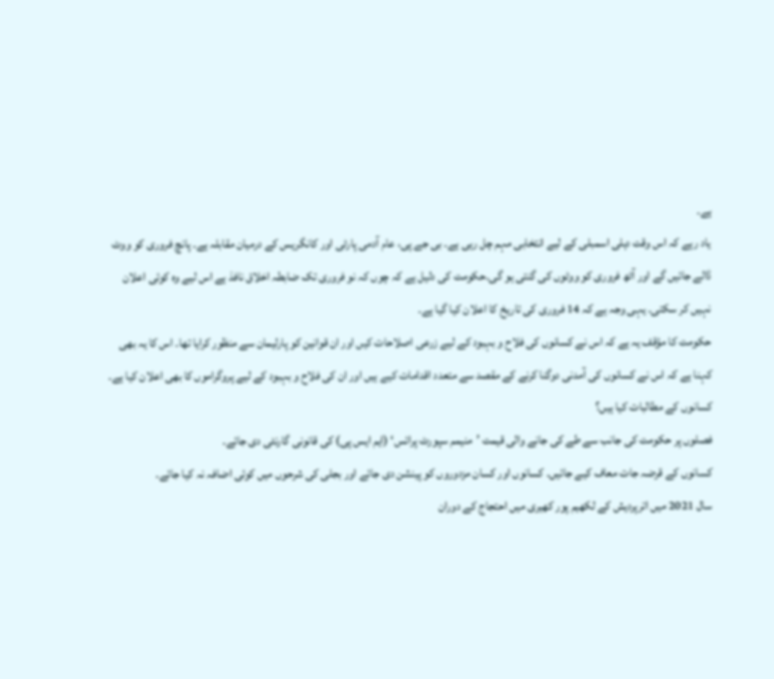ہے۔
یاد رہے کہ اس وقت دہلی اسمبلی کے لیے انتخابی مہم چل رہی ہے۔ بی جے پی، عام آدمی پارٹی اور کانگریس کے درمیان مقابلہ ہے۔ پانچ فروری کو ووٹ ڈالے جائیں گے اور آٹھ فروری کو ووٹوں کی گنتی ہو گی۔حکومت کی دلیل ہے کہ چوں کہ نو فروری تک ضابطہ اخلاق نافذ ہے اس لیے وہ کوئی اعلان نہیں کر سکتی۔ یہی وجہ ہے کہ 14 فروری کی تاریخ کا اعلان کیا گیا ہے۔
حکومت کا مؤقف یہ ہے کہ اس نے کسانوں کی فلاح و بہبود کے لیے زرعی اصلاحات کیں اور ان قوانین کو پارلیمان سے منظور کرایا تھا۔ اس کا یہ بھی کہنا ہے کہ اس نے کسانوں کی آمدنی دوگنا کرنے کے مقصد سے متعدد اقدامات کیے ہیں اور ان کی فلاح و بہبود کے لیے پروگراموں کا بھی اعلان کیا ہے۔
کسانوں کے مطالبات کیا ہیں؟
فصلوں پر حکومت کی جانب سے طے کی جانے والی قیمت ’منیمم سپورٹ پرائس‘ (ایم ایس پی) کی قانونی گارنٹی دی جائے۔
کسانوں کے قرضہ جات معاف کیے جائیں۔ کسانوں اور کسان مزدوروں کو پینشن دی جائے اور بجلی کی شرحوں میں کوئی اضافہ نہ کیا جائے۔
سال 2021 میں اترپردیش کے لکھیم پور کھیری میں احتجاج کے دوران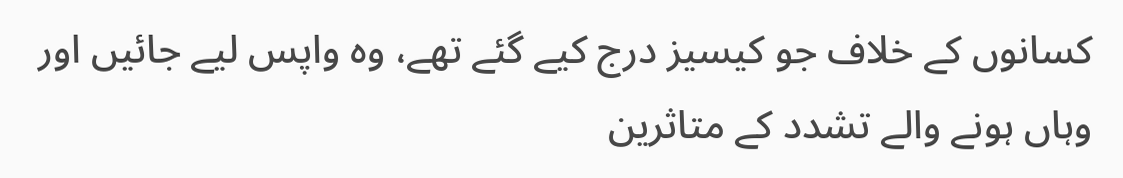کسانوں کے خلاف جو کیسیز درج کیے گئے تھے، وہ واپس لیے جائیں اور وہاں ہونے والے تشدد کے متاثرین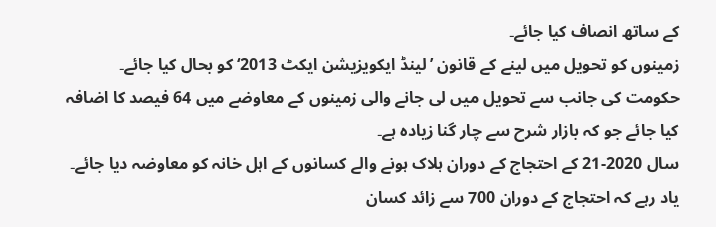کے ساتھ انصاف کیا جائے۔
زمینوں کو تحویل میں لینے کے قانون ’لینڈ ایکویزیشن ایکٹ 2013‘ کو بحال کیا جائے۔ حکومت کی جانب سے تحویل میں لی جانے والی زمینوں کے معاوضے میں 64 فیصد کا اضافہ کیا جائے جو کہ بازار شرح سے چار گنا زیادہ ہے۔
سال 2020-21 کے احتجاج کے دوران ہلاک ہونے والے کسانوں کے اہل خانہ کو معاوضہ دیا جائے۔ یاد رہے کہ احتجاج کے دوران 700 سے زائد کسان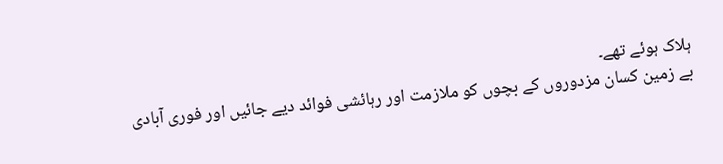ہلاک ہوئے تھے۔
بے زمین کسان مزدوروں کے بچوں کو ملازمت اور رہائشی فوائد دیے جائیں اور فوری آبادی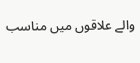والے علاقوں میں مناسب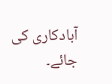آبادکاری کی جائے۔